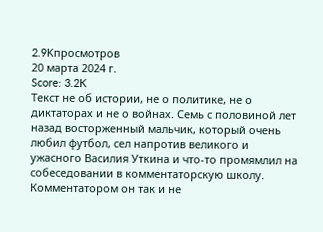2.9Kпросмотров
20 марта 2024 г.
Score: 3.2K
Текст не об истории, не о политике, не о диктаторах и не о войнах. Семь с половиной лет назад восторженный мальчик, который очень любил футбол, сел напротив великого и ужасного Василия Уткина и что-то промямлил на собеседовании в комментаторскую школу. Комментатором он так и не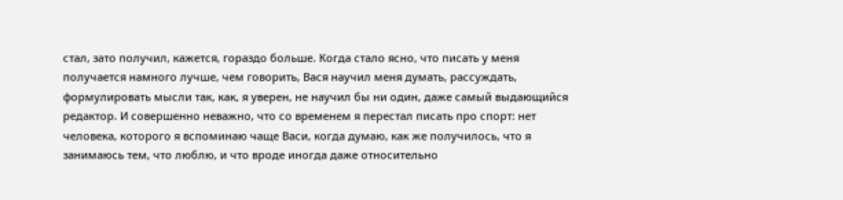стал, зато получил, кажется, гораздо больше. Когда стало ясно, что писать у меня получается намного лучше, чем говорить, Вася научил меня думать, рассуждать, формулировать мысли так, как, я уверен, не научил бы ни один, даже самый выдающийся редактор. И совершенно неважно, что со временем я перестал писать про спорт: нет человека, которого я вспоминаю чаще Васи, когда думаю, как же получилось, что я занимаюсь тем, что люблю, и что вроде иногда даже относительно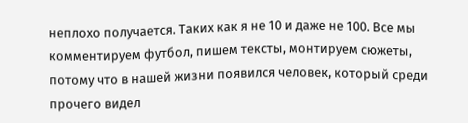неплохо получается. Таких как я не 10 и даже не 100. Все мы комментируем футбол, пишем тексты, монтируем сюжеты, потому что в нашей жизни появился человек, который среди прочего видел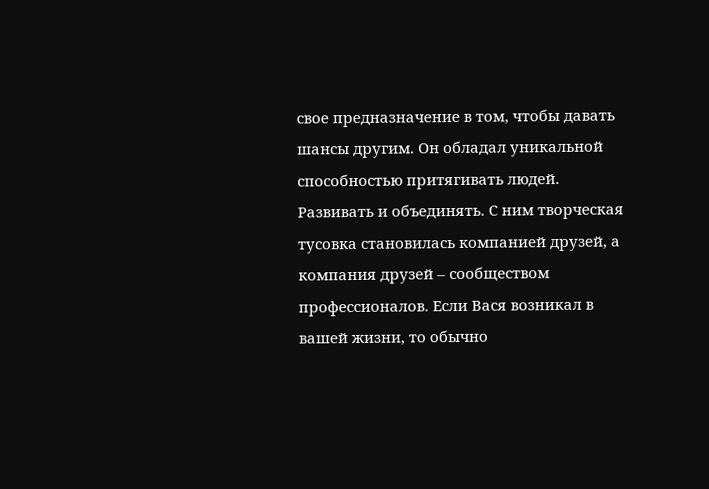свое предназначение в том, чтобы давать шансы другим. Он обладал уникальной способностью притягивать людей. Развивать и объединять. С ним творческая тусовка становилась компанией друзей, а компания друзей – сообществом профессионалов. Если Вася возникал в вашей жизни, то обычно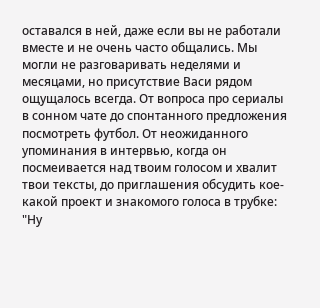оставался в ней, даже если вы не работали вместе и не очень часто общались. Мы могли не разговаривать неделями и месяцами, но присутствие Васи рядом ощущалось всегда. От вопроса про сериалы в сонном чате до спонтанного предложения посмотреть футбол. От неожиданного упоминания в интервью, когда он посмеивается над твоим голосом и хвалит твои тексты, до приглашения обсудить кое-какой проект и знакомого голоса в трубке: "Ну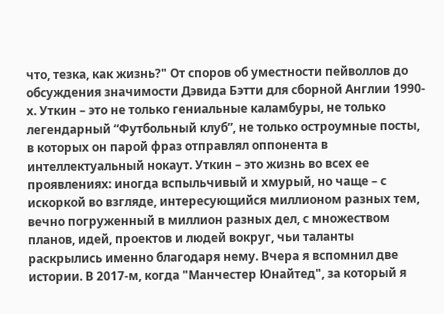что, тезка, как жизнь?" От споров об уместности пейволлов до обсуждения значимости Дэвида Бэтти для сборной Англии 1990-х. Уткин – это не только гениальные каламбуры, не только легендарный “Футбольный клуб”, не только остроумные посты, в которых он парой фраз отправлял оппонента в интеллектуальный нокаут. Уткин – это жизнь во всех ее проявлениях: иногда вспыльчивый и хмурый, но чаще – с искоркой во взгляде, интересующийся миллионом разных тем, вечно погруженный в миллион разных дел, с множеством планов, идей, проектов и людей вокруг, чьи таланты раскрылись именно благодаря нему. Вчера я вспомнил две истории. В 2017-м, когда "Манчестер Юнайтед", за который я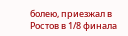болею, приезжал в Ростов в 1/8 финала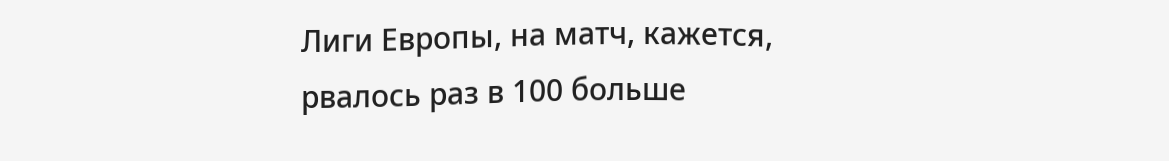Лиги Европы, на матч, кажется, рвалось раз в 100 больше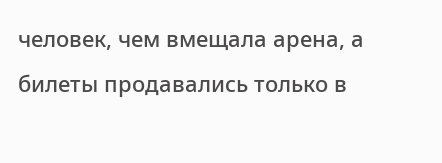человек, чем вмещала арена, а билеты продавались только в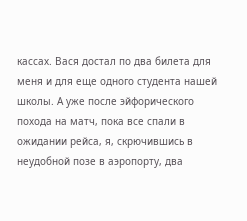кассах. Вася достал по два билета для меня и для еще одного студента нашей школы. А уже после эйфорического похода на матч, пока все спали в ожидании рейса, я, скрючившись в неудобной позе в аэропорту, два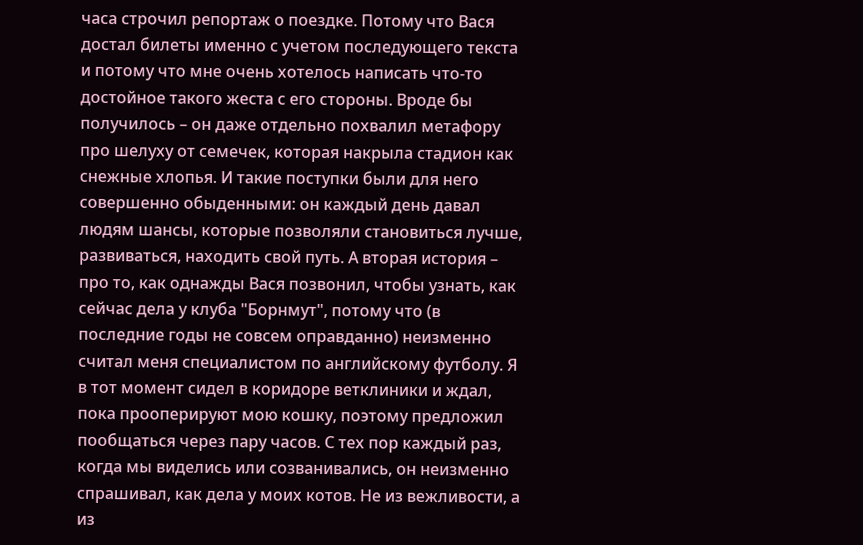часа строчил репортаж о поездке. Потому что Вася достал билеты именно с учетом последующего текста и потому что мне очень хотелось написать что-то достойное такого жеста с его стороны. Вроде бы получилось – он даже отдельно похвалил метафору про шелуху от семечек, которая накрыла стадион как снежные хлопья. И такие поступки были для него совершенно обыденными: он каждый день давал людям шансы, которые позволяли становиться лучше, развиваться, находить свой путь. А вторая история – про то, как однажды Вася позвонил, чтобы узнать, как сейчас дела у клуба "Борнмут", потому что (в последние годы не совсем оправданно) неизменно считал меня специалистом по английскому футболу. Я в тот момент сидел в коридоре ветклиники и ждал, пока прооперируют мою кошку, поэтому предложил пообщаться через пару часов. С тех пор каждый раз, когда мы виделись или созванивались, он неизменно спрашивал, как дела у моих котов. Не из вежливости, а из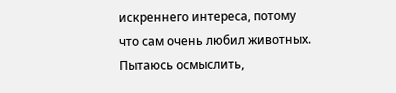искреннего интереса, потому что сам очень любил животных. Пытаюсь осмыслить,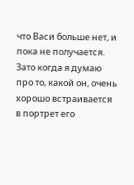что Васи больше нет, и пока не получается. Зато когда я думаю про то, какой он, очень хорошо встраивается в портрет его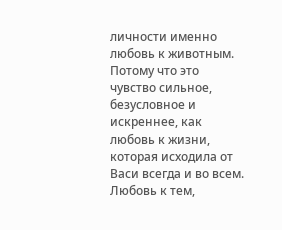личности именно любовь к животным. Потому что это чувство сильное, безусловное и искреннее, как любовь к жизни, которая исходила от Васи всегда и во всем. Любовь к тем,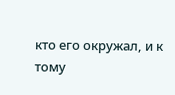кто его окружал, и к тому